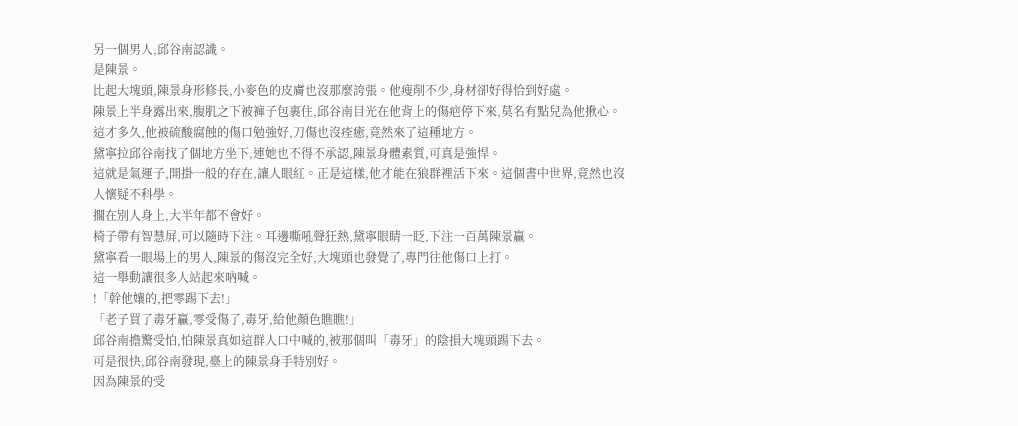另一個男人,邱谷南認識。
是陳景。
比起大塊頭,陳景身形修長,小麥色的皮膚也沒那麼誇張。他瘦削不少,身材卻好得恰到好處。
陳景上半身露出來,腹肌之下被褲子包裹住,邱谷南目光在他背上的傷疤停下來,莫名有點兒為他揪心。
這才多久,他被硫酸腐蝕的傷口勉強好,刀傷也沒痊癒,竟然來了這種地方。
黛寧拉邱谷南找了個地方坐下,連她也不得不承認,陳景身體素質,可真是強悍。
這就是氣運子,開掛一般的存在,讓人眼紅。正是這樣,他才能在狼群裡活下來。這個書中世界,竟然也沒人懷疑不科學。
擱在別人身上,大半年都不會好。
椅子帶有智慧屏,可以隨時下注。耳邊嘶吼聲狂熱,黛寧眼睛一眨,下注一百萬陳景贏。
黛寧看一眼場上的男人,陳景的傷沒完全好,大塊頭也發覺了,專門往他傷口上打。
這一舉動讓很多人站起來吶喊。
!「幹他孃的,把零踢下去!」
「老子買了毒牙贏,零受傷了,毒牙,給他顏色瞧瞧!」
邱谷南擔驚受怕,怕陳景真如這群人口中喊的,被那個叫「毒牙」的陰損大塊頭踢下去。
可是很快,邱谷南發現,臺上的陳景身手特別好。
因為陳景的受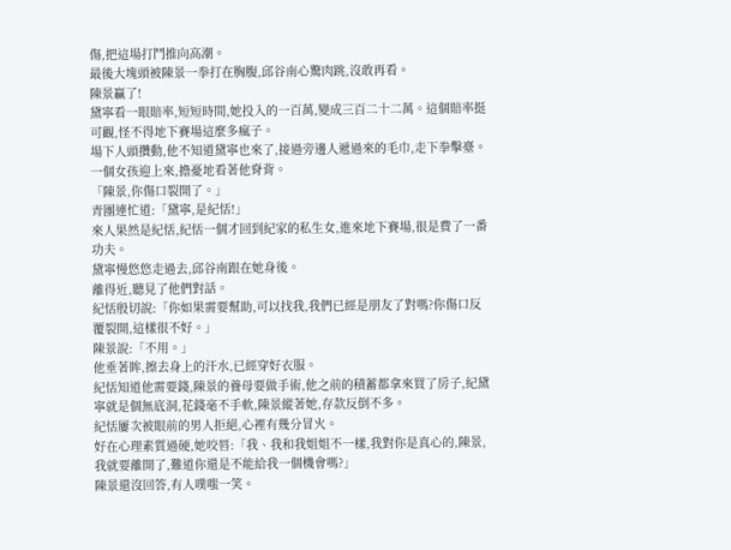傷,把這場打鬥推向高潮。
最後大塊頭被陳景一拳打在胸腹,邱谷南心驚肉跳,沒敢再看。
陳景贏了!
黛寧看一眼賠率,短短時間,她投入的一百萬,變成三百二十二萬。這個賠率挺可觀,怪不得地下賽場這麼多瘋子。
場下人頭攢動,他不知道黛寧也來了,接過旁邊人遞過來的毛巾,走下拳擊臺。
一個女孩迎上來,擔憂地看著他脊背。
「陳景,你傷口裂開了。」
青團連忙道:「黛寧,是紀恬!」
來人果然是紀恬,紀恬一個才回到紀家的私生女,進來地下賽場,很是費了一番功夫。
黛寧慢悠悠走過去,邱谷南跟在她身後。
離得近,聽見了他們對話。
紀恬殷切說:「你如果需要幫助,可以找我,我們已經是朋友了對嗎?你傷口反覆裂開,這樣很不好。」
陳景說:「不用。」
他垂著眸,擦去身上的汗水,已經穿好衣服。
紀恬知道他需要錢,陳景的養母要做手術,他之前的積蓄都拿來買了房子,紀黛寧就是個無底洞,花錢毫不手軟,陳景縱著她,存款反倒不多。
紀恬屢次被眼前的男人拒絕,心裡有幾分冒火。
好在心理素質過硬,她咬唇:「我、我和我姐姐不一樣,我對你是真心的,陳景,我就要離開了,難道你還是不能給我一個機會嗎?」
陳景還沒回答,有人噗嗤一笑。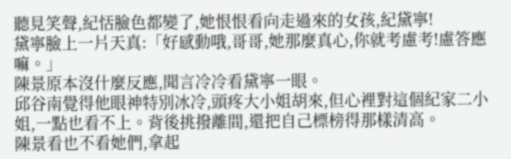聽見笑聲,紀恬臉色都變了,她恨恨看向走過來的女孩,紀黛寧!
黛寧臉上一片天真:「好感動哦,哥哥,她那麼真心,你就考慮考!慮答應嘛。」
陳景原本沒什麼反應,聞言冷冷看黛寧一眼。
邱谷南覺得他眼神特別冰冷,頭疼大小姐胡來,但心裡對這個紀家二小姐,一點也看不上。背後挑撥離間,還把自己標榜得那樣清高。
陳景看也不看她們,拿起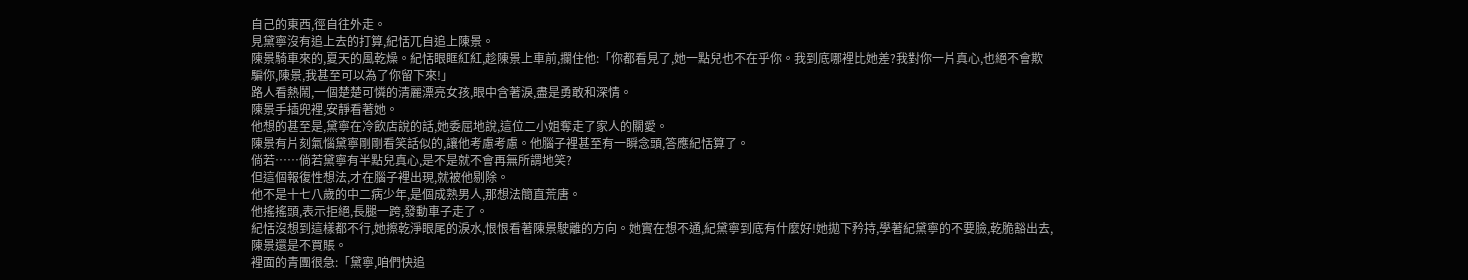自己的東西,徑自往外走。
見黛寧沒有追上去的打算,紀恬兀自追上陳景。
陳景騎車來的,夏天的風乾燥。紀恬眼眶紅紅,趁陳景上車前,攔住他:「你都看見了,她一點兒也不在乎你。我到底哪裡比她差?我對你一片真心,也絕不會欺騙你,陳景,我甚至可以為了你留下來!」
路人看熱鬧,一個楚楚可憐的清麗漂亮女孩,眼中含著淚,盡是勇敢和深情。
陳景手插兜裡,安靜看著她。
他想的甚至是,黛寧在冷飲店說的話,她委屈地說,這位二小姐奪走了家人的關愛。
陳景有片刻氣惱黛寧剛剛看笑話似的,讓他考慮考慮。他腦子裡甚至有一瞬念頭,答應紀恬算了。
倘若……倘若黛寧有半點兒真心,是不是就不會再無所謂地笑?
但這個報復性想法,才在腦子裡出現,就被他剔除。
他不是十七八歲的中二病少年,是個成熟男人,那想法簡直荒唐。
他搖搖頭,表示拒絕,長腿一跨,發動車子走了。
紀恬沒想到這樣都不行,她擦乾淨眼尾的淚水,恨恨看著陳景駛離的方向。她實在想不通,紀黛寧到底有什麼好!她拋下矜持,學著紀黛寧的不要臉,乾脆豁出去,陳景還是不買賬。
裡面的青團很急:「黛寧,咱們快追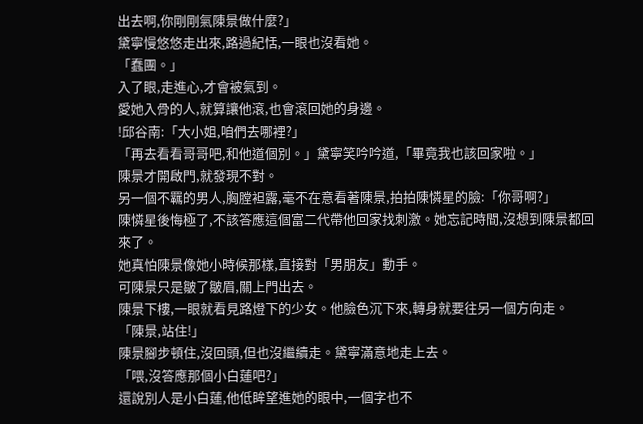出去啊,你剛剛氣陳景做什麼?」
黛寧慢悠悠走出來,路過紀恬,一眼也沒看她。
「蠢團。」
入了眼,走進心,才會被氣到。
愛她入骨的人,就算讓他滾,也會滾回她的身邊。
!邱谷南:「大小姐,咱們去哪裡?」
「再去看看哥哥吧,和他道個別。」黛寧笑吟吟道,「畢竟我也該回家啦。」
陳景才開啟門,就發現不對。
另一個不羈的男人,胸膛袒露,毫不在意看著陳景,拍拍陳憐星的臉:「你哥啊?」
陳憐星後悔極了,不該答應這個富二代帶他回家找刺激。她忘記時間,沒想到陳景都回來了。
她真怕陳景像她小時候那樣,直接對「男朋友」動手。
可陳景只是皺了皺眉,關上門出去。
陳景下樓,一眼就看見路燈下的少女。他臉色沉下來,轉身就要往另一個方向走。
「陳景,站住!」
陳景腳步頓住,沒回頭,但也沒繼續走。黛寧滿意地走上去。
「喂,沒答應那個小白蓮吧?」
還說別人是小白蓮,他低眸望進她的眼中,一個字也不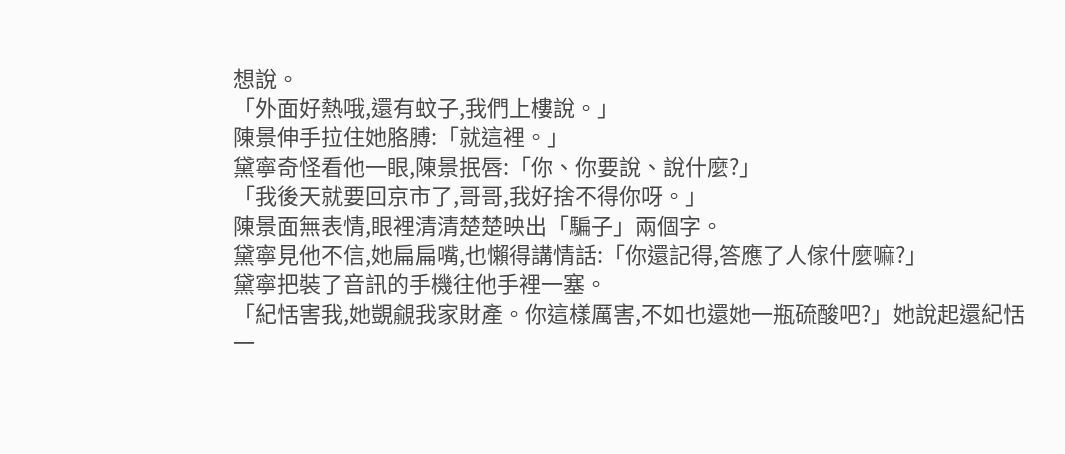想說。
「外面好熱哦,還有蚊子,我們上樓說。」
陳景伸手拉住她胳膊:「就這裡。」
黛寧奇怪看他一眼,陳景抿唇:「你、你要說、說什麼?」
「我後天就要回京市了,哥哥,我好捨不得你呀。」
陳景面無表情,眼裡清清楚楚映出「騙子」兩個字。
黛寧見他不信,她扁扁嘴,也懶得講情話:「你還記得,答應了人傢什麼嘛?」
黛寧把裝了音訊的手機往他手裡一塞。
「紀恬害我,她覬覦我家財產。你這樣厲害,不如也還她一瓶硫酸吧?」她說起還紀恬一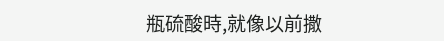瓶硫酸時,就像以前撒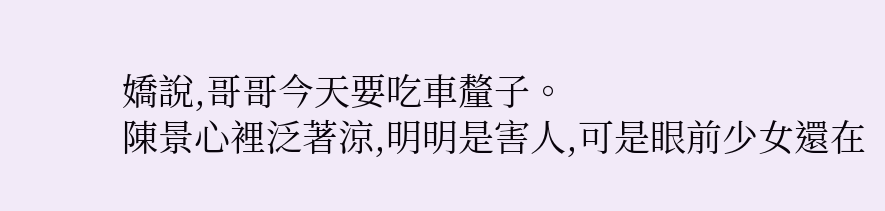嬌說,哥哥今天要吃車釐子。
陳景心裡泛著涼,明明是害人,可是眼前少女還在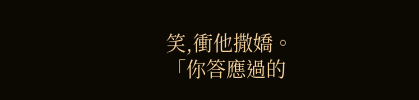笑,衝他撒嬌。
「你答應過的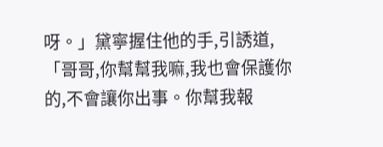呀。」黛寧握住他的手,引誘道,「哥哥,你幫幫我嘛,我也會保護你的,不會讓你出事。你幫我報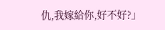仇,我嫁給你,好不好?」